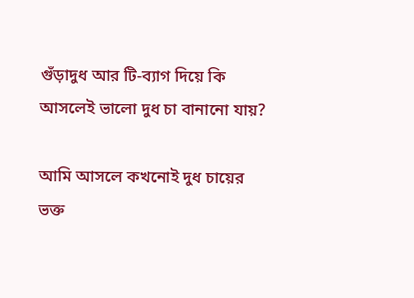গুঁড়াদুধ আর টি-ব্যাগ দিয়ে কি আসলেই ভালো দুধ চা বানানো যায়?

আমি আসলে কখনোই দুধ চায়ের ভক্ত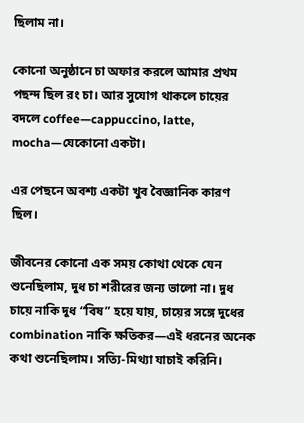ছিলাম না।

কোনো অনুষ্ঠানে চা অফার করলে আমার প্রথম পছন্দ ছিল রং চা। আর সুযোগ থাকলে চায়ের বদলে coffee—cappuccino, latte, mocha—যেকোনো একটা।

এর পেছনে অবশ্য একটা খুব বৈজ্ঞানিক কারণ ছিল।

জীবনের কোনো এক সময় কোথা থেকে যেন শুনেছিলাম, দুধ চা শরীরের জন্য ভালো না। দুধ চায়ে নাকি দুধ “বিষ” হয়ে যায়, চায়ের সঙ্গে দুধের combination নাকি ক্ষতিকর—এই ধরনের অনেক কথা শুনেছিলাম। সত্যি-মিথ্যা যাচাই করিনি।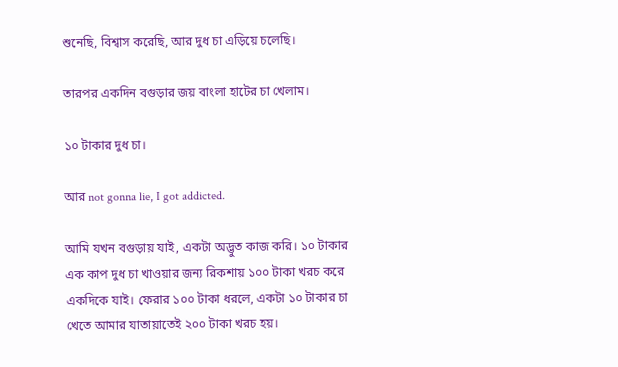শুনেছি, বিশ্বাস করেছি, আর দুধ চা এড়িয়ে চলেছি।

তারপর একদিন বগুড়ার জয় বাংলা হাটের চা খেলাম।

১০ টাকার দুধ চা।

আর not gonna lie, I got addicted.

আমি যখন বগুড়ায় যাই, একটা অদ্ভুত কাজ করি। ১০ টাকার এক কাপ দুধ চা খাওয়ার জন্য রিকশায় ১০০ টাকা খরচ করে একদিকে যাই। ফেরার ১০০ টাকা ধরলে, একটা ১০ টাকার চা খেতে আমার যাতায়াতেই ২০০ টাকা খরচ হয়।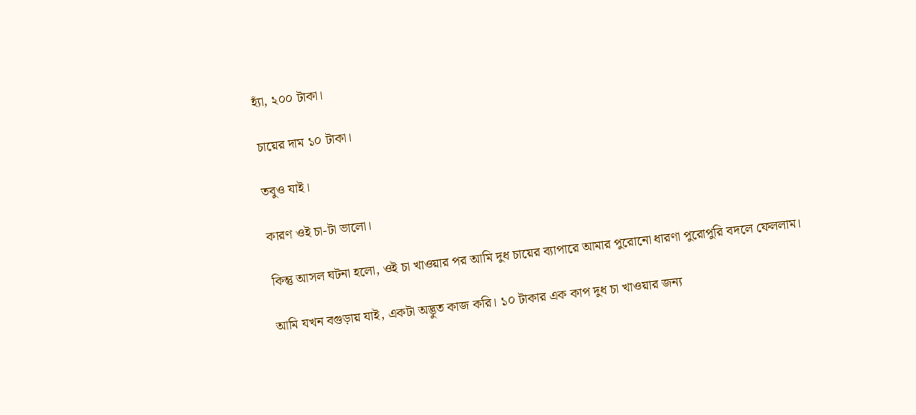হ্যাঁ, ২০০ টাকা।

চায়ের দাম ১০ টাকা।

তবুও যাই।

কারণ ওই চা-টা ভালো।

কিন্তু আসল ঘটনা হলো, ওই চা খাওয়ার পর আমি দুধ চায়ের ব্যাপারে আমার পুরোনো ধারণা পুরোপুরি বদলে ফেললাম।

আমি যখন বগুড়ায় যাই, একটা অদ্ভুত কাজ করি। ১০ টাকার এক কাপ দুধ চা খাওয়ার জন্য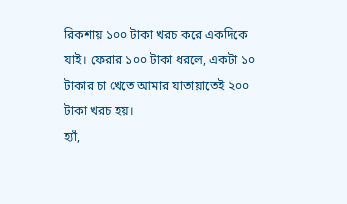রিকশায় ১০০ টাকা খরচ করে একদিকে যাই। ফেরার ১০০ টাকা ধরলে, একটা ১০ টাকার চা খেতে আমার যাতায়াতেই ২০০ টাকা খরচ হয়।
হ্যাঁ,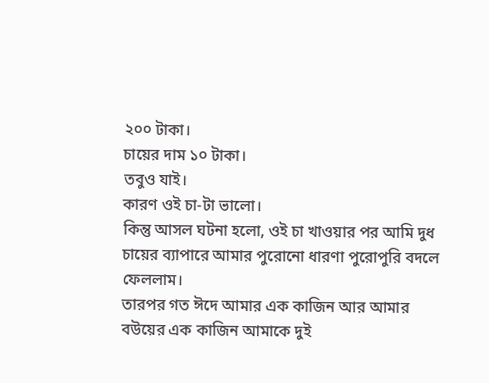২০০ টাকা।
চায়ের দাম ১০ টাকা।
তবুও যাই।
কারণ ওই চা-টা ভালো।
কিন্তু আসল ঘটনা হলো, ওই চা খাওয়ার পর আমি দুধ চায়ের ব্যাপারে আমার পুরোনো ধারণা পুরোপুরি বদলে ফেললাম।
তারপর গত ঈদে আমার এক কাজিন আর আমার বউয়ের এক কাজিন আমাকে দুই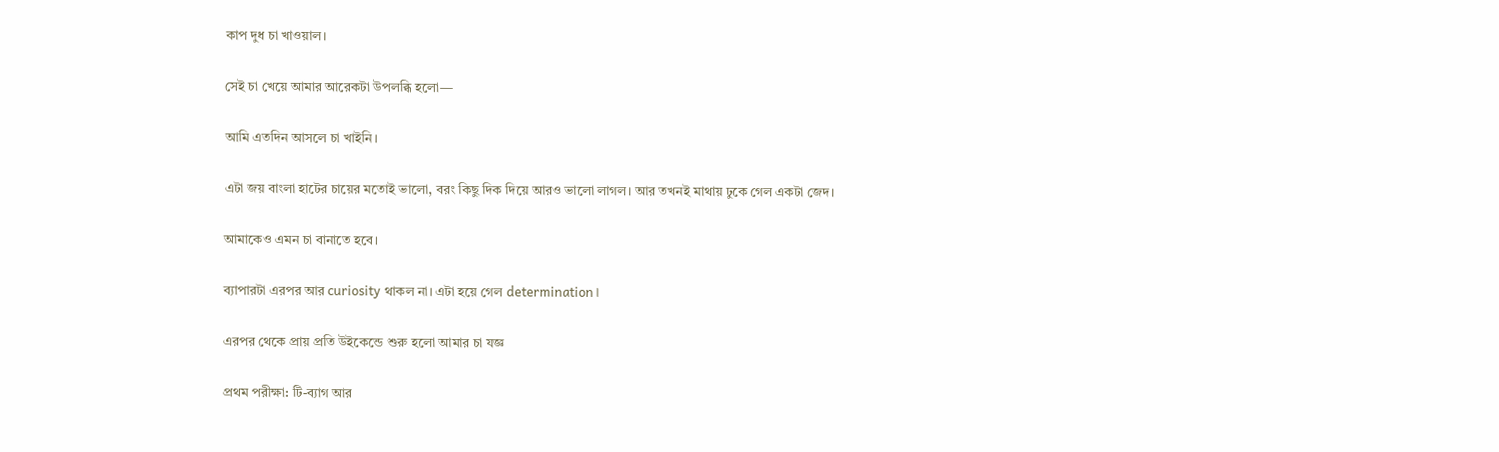কাপ দুধ চা খাওয়াল।

সেই চা খেয়ে আমার আরেকটা উপলব্ধি হলো—

আমি এতদিন আসলে চা খাইনি।

এটা জয় বাংলা হাটের চায়ের মতোই ভালো, বরং কিছু দিক দিয়ে আরও ভালো লাগল। আর তখনই মাথায় ঢুকে গেল একটা জেদ।

আমাকেও এমন চা বানাতে হবে।

ব্যাপারটা এরপর আর curiosity থাকল না। এটা হয়ে গেল determination।

এরপর থেকে প্রায় প্রতি উইকেন্ডে শুরু হলো আমার চা যজ্ঞ

প্রথম পরীক্ষা: টি-ব্যাগ আর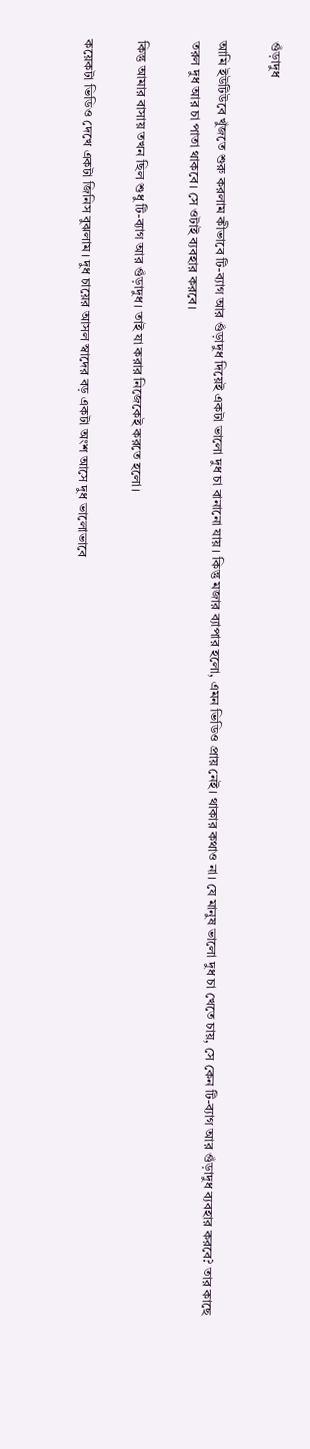গুঁড়াদুধ

আমি ইউটিউবে খুঁজতে শুরু করলাম কীভাবে টি-ব্যাগ আর গুঁড়াদুধ দিয়েই একটা ভালো দুধ চা বানানো যায়। কিন্তু মজার ব্যাপার হলো, এমন ভিডিও প্রায় নেই। থাকার কথাও না। যে মানুষ ভালো দুধ চা খেতে চায়, সে কেন টি-ব্যাগ আর গুঁড়াদুধ ব্যবহার করবে? তার কাছে তরল দুধ আর চা পাতা থাকবে। সে ওটাই ব্যবহার করবে।

কিন্তু আমার বাসায় তখন ছিল শুধু টি-ব্যাগ আর গুঁড়াদুধ। তাই যা করার নিজেকেই করতে হলো।

কয়েকটা ভিডিও দেখে একটা জিনিস বুঝলাম। দুধ চায়ের আসল স্বাদের বড় একটা অংশ আসে দুধ ভালোভাবে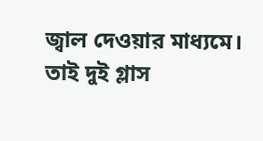জ্বাল দেওয়ার মাধ্যমে। তাই দুই গ্লাস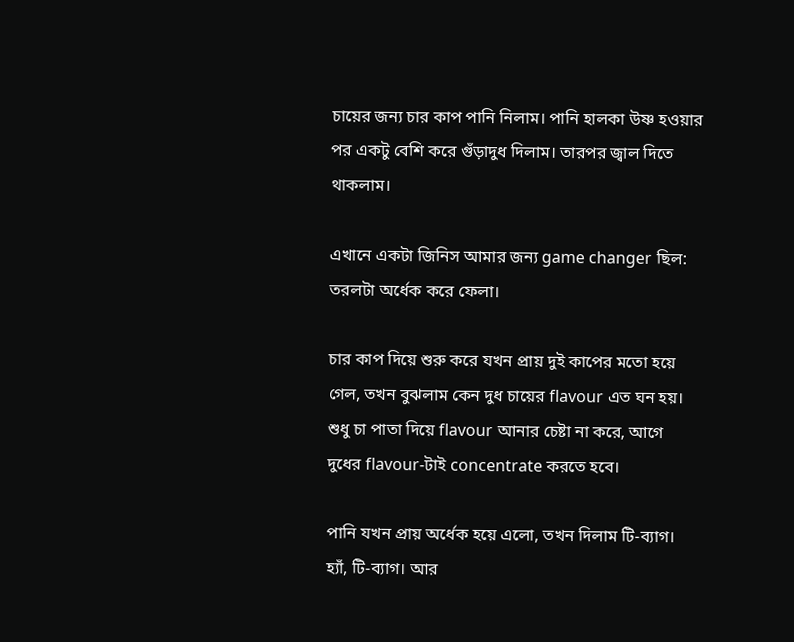চায়ের জন্য চার কাপ পানি নিলাম। পানি হালকা উষ্ণ হওয়ার পর একটু বেশি করে গুঁড়াদুধ দিলাম। তারপর জ্বাল দিতে থাকলাম।

এখানে একটা জিনিস আমার জন্য game changer ছিল: তরলটা অর্ধেক করে ফেলা।

চার কাপ দিয়ে শুরু করে যখন প্রায় দুই কাপের মতো হয়ে গেল, তখন বুঝলাম কেন দুধ চায়ের flavour এত ঘন হয়। শুধু চা পাতা দিয়ে flavour আনার চেষ্টা না করে, আগে দুধের flavour-টাই concentrate করতে হবে।

পানি যখন প্রায় অর্ধেক হয়ে এলো, তখন দিলাম টি-ব্যাগ। হ্যাঁ, টি-ব্যাগ। আর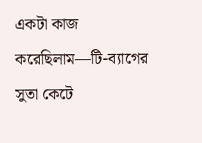একটা কাজ করেছিলাম—টি-ব্যাগের সুতা কেটে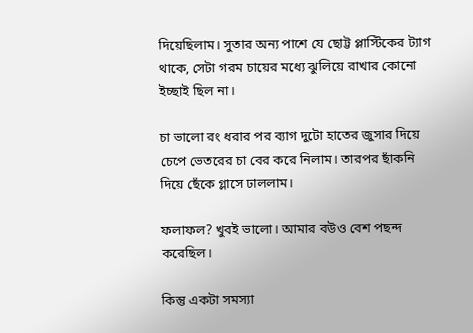দিয়েছিলাম। সুতার অন্য পাশে যে ছোট্ট প্লাস্টিকের ট্যাগ থাকে, সেটা গরম চায়ের মধ্যে ঝুলিয়ে রাখার কোনো ইচ্ছাই ছিল না।

চা ভালো রং ধরার পর ব্যাগ দুটো হাতের জুসার দিয়ে চেপে ভেতরের চা বের করে নিলাম। তারপর ছাঁকনি দিয়ে ছেঁকে গ্লাসে ঢাললাম।

ফলাফল? খুবই ভালো। আমার বউও বেশ পছন্দ করেছিল।

কিন্তু একটা সমস্যা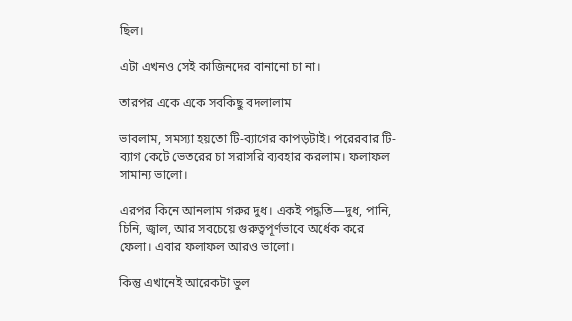ছিল।

এটা এখনও সেই কাজিনদের বানানো চা না।

তারপর একে একে সবকিছু বদলালাম

ভাবলাম, সমস্যা হয়তো টি-ব্যাগের কাপড়টাই। পরেরবার টি-ব্যাগ কেটে ভেতরের চা সরাসরি ব্যবহার করলাম। ফলাফল সামান্য ভালো।

এরপর কিনে আনলাম গরুর দুধ। একই পদ্ধতি—দুধ, পানি, চিনি, জ্বাল, আর সবচেয়ে গুরুত্বপূর্ণভাবে অর্ধেক করে ফেলা। এবার ফলাফল আরও ভালো।

কিন্তু এখানেই আরেকটা ভুল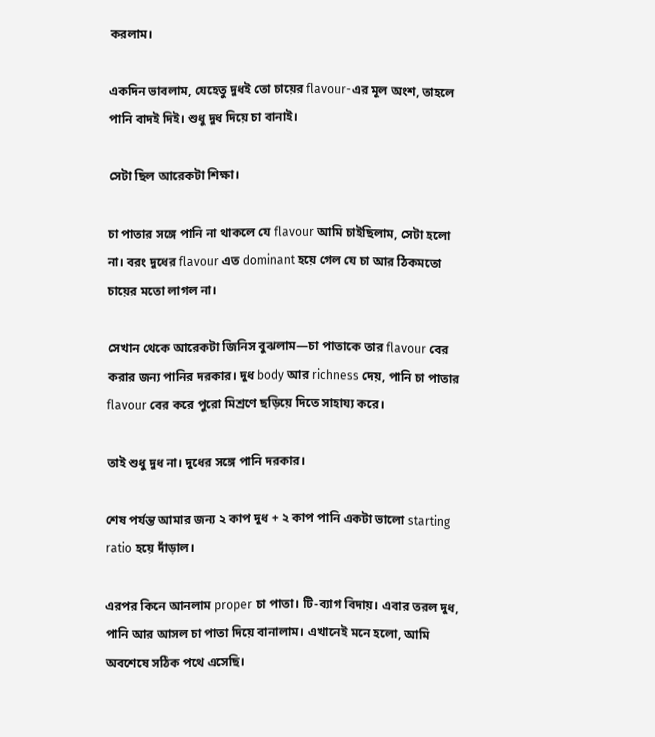করলাম।

একদিন ভাবলাম, যেহেতু দুধই তো চায়ের flavour-এর মূল অংশ, তাহলে পানি বাদই দিই। শুধু দুধ দিয়ে চা বানাই।

সেটা ছিল আরেকটা শিক্ষা।

চা পাতার সঙ্গে পানি না থাকলে যে flavour আমি চাইছিলাম, সেটা হলো না। বরং দুধের flavour এত dominant হয়ে গেল যে চা আর ঠিকমতো চায়ের মতো লাগল না।

সেখান থেকে আরেকটা জিনিস বুঝলাম—চা পাতাকে তার flavour বের করার জন্য পানির দরকার। দুধ body আর richness দেয়, পানি চা পাতার flavour বের করে পুরো মিশ্রণে ছড়িয়ে দিতে সাহায্য করে।

তাই শুধু দুধ না। দুধের সঙ্গে পানি দরকার।

শেষ পর্যন্ত আমার জন্য ২ কাপ দুধ + ২ কাপ পানি একটা ভালো starting ratio হয়ে দাঁড়াল।

এরপর কিনে আনলাম proper চা পাতা। টি-ব্যাগ বিদায়। এবার তরল দুধ, পানি আর আসল চা পাতা দিয়ে বানালাম। এখানেই মনে হলো, আমি অবশেষে সঠিক পথে এসেছি।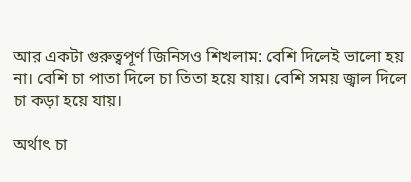আর একটা গুরুত্বপূর্ণ জিনিসও শিখলাম: বেশি দিলেই ভালো হয় না। বেশি চা পাতা দিলে চা তিতা হয়ে যায়। বেশি সময় জ্বাল দিলে চা কড়া হয়ে যায়।

অর্থাৎ চা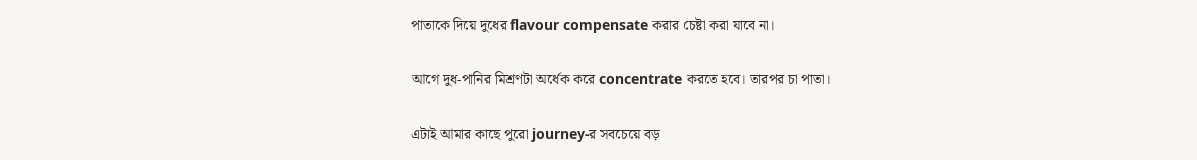পাতাকে দিয়ে দুধের flavour compensate করার চেষ্টা করা যাবে না।

আগে দুধ-পানির মিশ্রণটা অর্ধেক করে concentrate করতে হবে। তারপর চা পাতা।

এটাই আমার কাছে পুরো journey-র সবচেয়ে বড়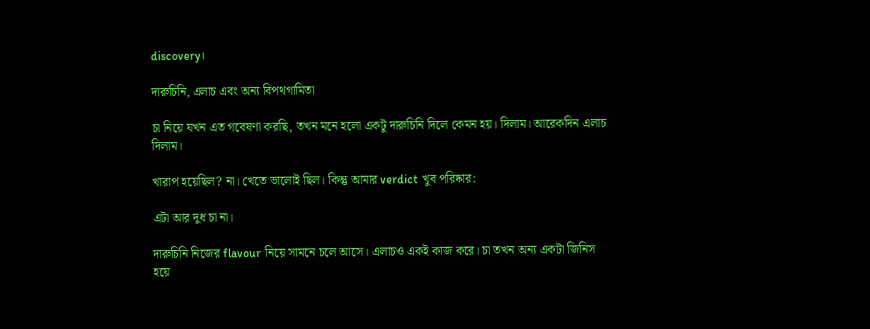discovery।

দারুচিনি, এলাচ এবং অন্য বিপথগামিতা

চা নিয়ে যখন এত গবেষণা করছি, তখন মনে হলো একটু দারুচিনি দিলে কেমন হয়। দিলাম। আরেকদিন এলাচ দিলাম।

খারাপ হয়েছিল? না। খেতে ভালোই ছিল। কিন্তু আমার verdict খুব পরিষ্কার:

এটা আর দুধ চা না।

দারুচিনি নিজের flavour নিয়ে সামনে চলে আসে। এলাচও একই কাজ করে। চা তখন অন্য একটা জিনিস হয়ে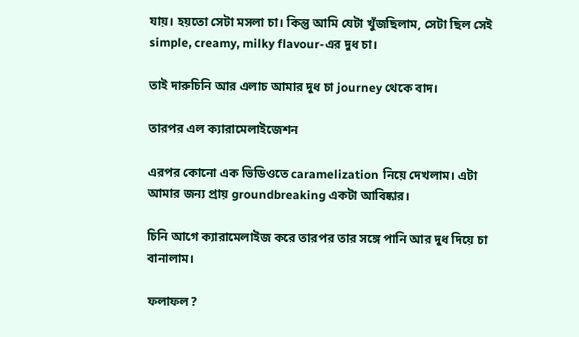যায়। হয়তো সেটা মসলা চা। কিন্তু আমি যেটা খুঁজছিলাম, সেটা ছিল সেই simple, creamy, milky flavour-এর দুধ চা।

তাই দারুচিনি আর এলাচ আমার দুধ চা journey থেকে বাদ।

তারপর এল ক্যারামেলাইজেশন

এরপর কোনো এক ভিডিওতে caramelization নিয়ে দেখলাম। এটা আমার জন্য প্রায় groundbreaking একটা আবিষ্কার।

চিনি আগে ক্যারামেলাইজ করে তারপর তার সঙ্গে পানি আর দুধ দিয়ে চা বানালাম।

ফলাফল?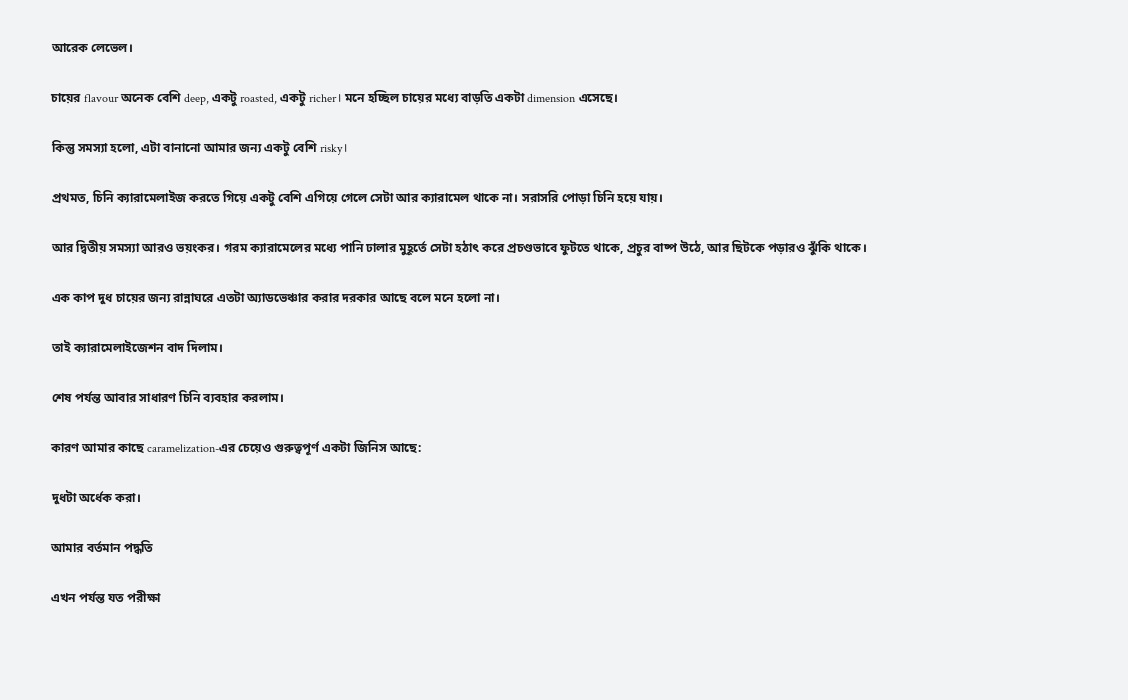আরেক লেভেল।

চায়ের flavour অনেক বেশি deep, একটু roasted, একটু richer। মনে হচ্ছিল চায়ের মধ্যে বাড়তি একটা dimension এসেছে।

কিন্তু সমস্যা হলো, এটা বানানো আমার জন্য একটু বেশি risky।

প্রথমত, চিনি ক্যারামেলাইজ করতে গিয়ে একটু বেশি এগিয়ে গেলে সেটা আর ক্যারামেল থাকে না। সরাসরি পোড়া চিনি হয়ে যায়।

আর দ্বিতীয় সমস্যা আরও ভয়ংকর। গরম ক্যারামেলের মধ্যে পানি ঢালার মুহূর্তে সেটা হঠাৎ করে প্রচণ্ডভাবে ফুটতে থাকে, প্রচুর বাষ্প উঠে, আর ছিটকে পড়ারও ঝুঁকি থাকে।

এক কাপ দুধ চায়ের জন্য রান্নাঘরে এতটা অ্যাডভেঞ্চার করার দরকার আছে বলে মনে হলো না।

তাই ক্যারামেলাইজেশন বাদ দিলাম।

শেষ পর্যন্ত আবার সাধারণ চিনি ব্যবহার করলাম।

কারণ আমার কাছে caramelization-এর চেয়েও গুরুত্বপূর্ণ একটা জিনিস আছে:

দুধটা অর্ধেক করা।

আমার বর্তমান পদ্ধতি

এখন পর্যন্ত যত পরীক্ষা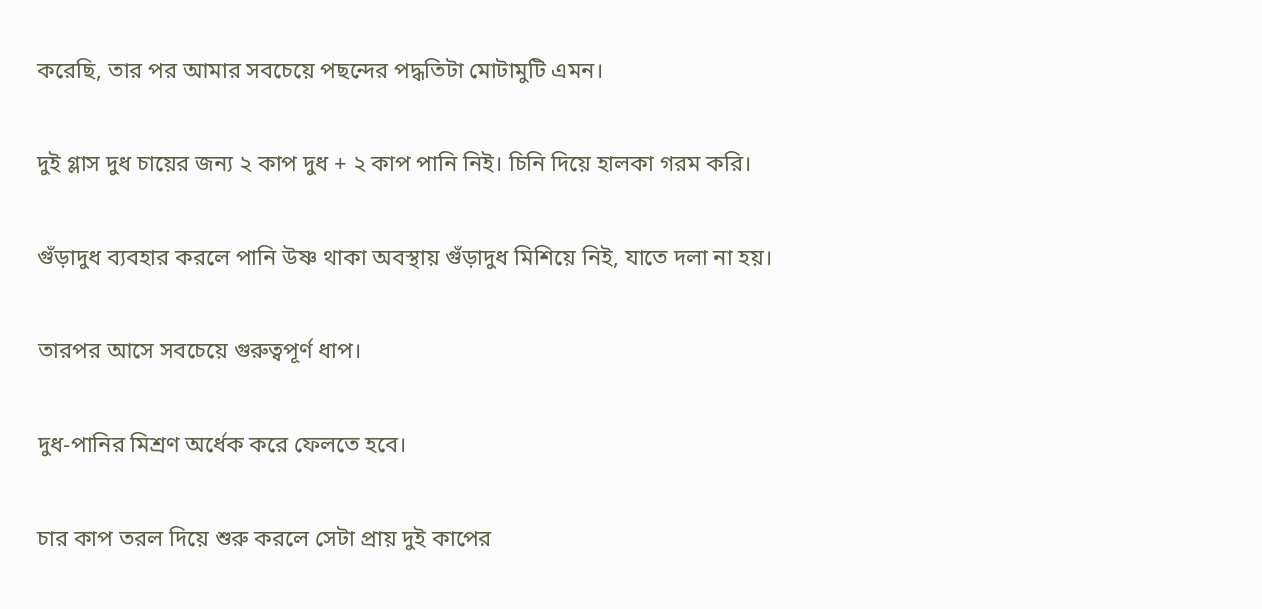করেছি, তার পর আমার সবচেয়ে পছন্দের পদ্ধতিটা মোটামুটি এমন।

দুই গ্লাস দুধ চায়ের জন্য ২ কাপ দুধ + ২ কাপ পানি নিই। চিনি দিয়ে হালকা গরম করি।

গুঁড়াদুধ ব্যবহার করলে পানি উষ্ণ থাকা অবস্থায় গুঁড়াদুধ মিশিয়ে নিই, যাতে দলা না হয়।

তারপর আসে সবচেয়ে গুরুত্বপূর্ণ ধাপ।

দুধ-পানির মিশ্রণ অর্ধেক করে ফেলতে হবে।

চার কাপ তরল দিয়ে শুরু করলে সেটা প্রায় দুই কাপের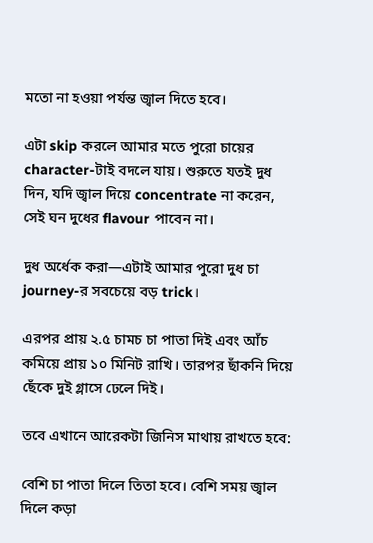মতো না হওয়া পর্যন্ত জ্বাল দিতে হবে।

এটা skip করলে আমার মতে পুরো চায়ের character-টাই বদলে যায়। শুরুতে যতই দুধ দিন, যদি জ্বাল দিয়ে concentrate না করেন, সেই ঘন দুধের flavour পাবেন না।

দুধ অর্ধেক করা—এটাই আমার পুরো দুধ চা journey-র সবচেয়ে বড় trick।

এরপর প্রায় ২.৫ চামচ চা পাতা দিই এবং আঁচ কমিয়ে প্রায় ১০ মিনিট রাখি। তারপর ছাঁকনি দিয়ে ছেঁকে দুই গ্লাসে ঢেলে দিই।

তবে এখানে আরেকটা জিনিস মাথায় রাখতে হবে:

বেশি চা পাতা দিলে তিতা হবে। বেশি সময় জ্বাল দিলে কড়া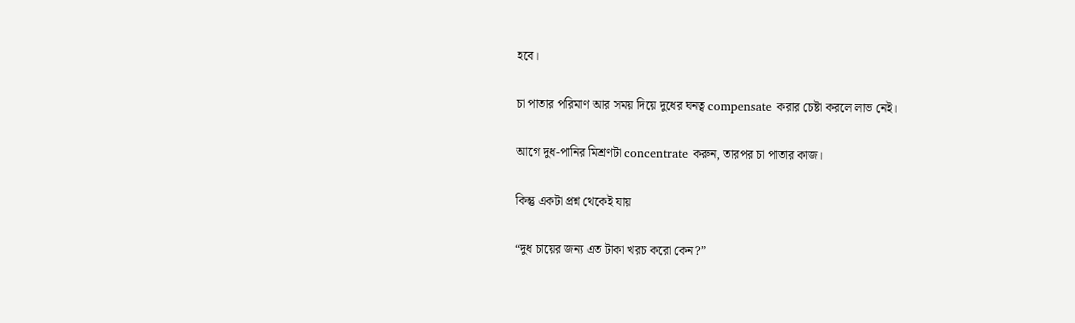হবে।

চা পাতার পরিমাণ আর সময় দিয়ে দুধের ঘনত্ব compensate করার চেষ্টা করলে লাভ নেই।

আগে দুধ-পানির মিশ্রণটা concentrate করুন, তারপর চা পাতার কাজ।

কিন্তু একটা প্রশ্ন থেকেই যায়

“দুধ চায়ের জন্য এত টাকা খরচ করো কেন?”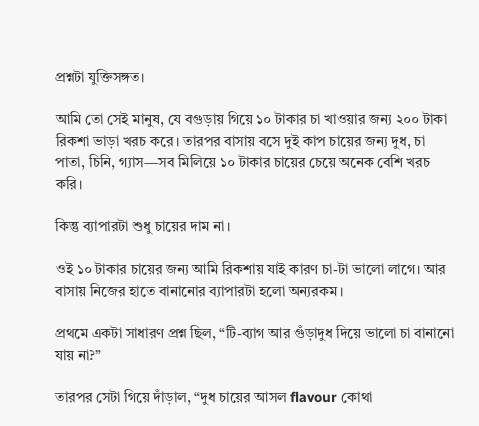প্রশ্নটা যুক্তিসঙ্গত।

আমি তো সেই মানুষ, যে বগুড়ায় গিয়ে ১০ টাকার চা খাওয়ার জন্য ২০০ টাকা রিকশা ভাড়া খরচ করে। তারপর বাসায় বসে দুই কাপ চায়ের জন্য দুধ, চা পাতা, চিনি, গ্যাস—সব মিলিয়ে ১০ টাকার চায়ের চেয়ে অনেক বেশি খরচ করি।

কিন্তু ব্যাপারটা শুধু চায়ের দাম না।

ওই ১০ টাকার চায়ের জন্য আমি রিকশায় যাই কারণ চা-টা ভালো লাগে। আর বাসায় নিজের হাতে বানানোর ব্যাপারটা হলো অন্যরকম।

প্রথমে একটা সাধারণ প্রশ্ন ছিল, “টি-ব্যাগ আর গুঁড়াদুধ দিয়ে ভালো চা বানানো যায় না?”

তারপর সেটা গিয়ে দাঁড়াল, “দুধ চায়ের আসল flavour কোথা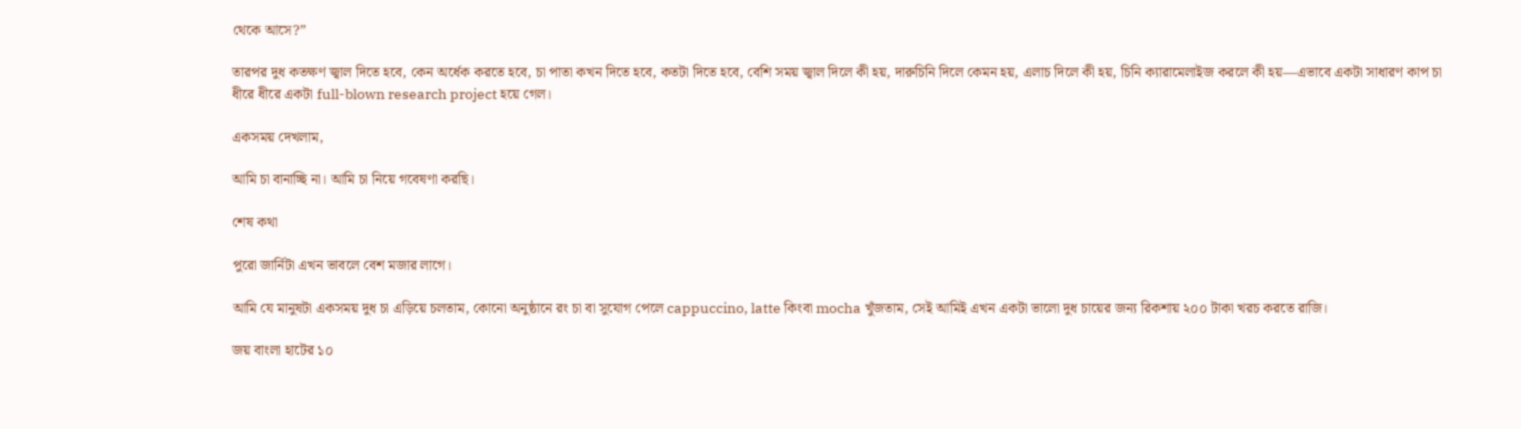থেকে আসে?”

তারপর দুধ কতক্ষণ জ্বাল দিতে হবে, কেন অর্ধেক করতে হবে, চা পাতা কখন দিতে হবে, কতটা দিতে হবে, বেশি সময় জ্বাল দিলে কী হয়, দারুচিনি দিলে কেমন হয়, এলাচ দিলে কী হয়, চিনি ক্যারামেলাইজ করলে কী হয়—এভাবে একটা সাধারণ কাপ চা ধীরে ধীরে একটা full-blown research project হয়ে গেল।

একসময় দেখলাম,

আমি চা বানাচ্ছি না। আমি চা নিয়ে গবেষণা করছি।

শেষ কথা

পুরো জার্নিটা এখন ভাবলে বেশ মজার লাগে।

আমি যে মানুষটা একসময় দুধ চা এড়িয়ে চলতাম, কোনো অনুষ্ঠানে রং চা বা সুযোগ পেলে cappuccino, latte কিংবা mocha খুঁজতাম, সেই আমিই এখন একটা ভালো দুধ চায়ের জন্য রিকশায় ২০০ টাকা খরচ করতে রাজি।

জয় বাংলা হাটের ১০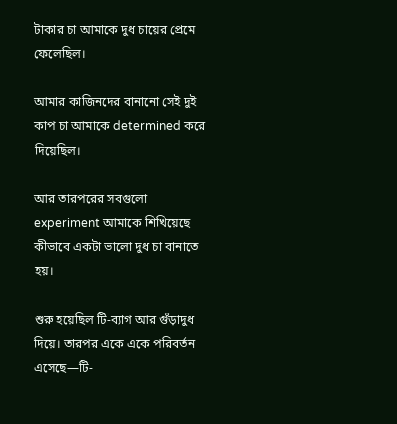টাকার চা আমাকে দুধ চায়ের প্রেমে ফেলেছিল।

আমার কাজিনদের বানানো সেই দুই কাপ চা আমাকে determined করে দিয়েছিল।

আর তারপরের সবগুলো experiment আমাকে শিখিয়েছে কীভাবে একটা ভালো দুধ চা বানাতে হয়।

শুরু হয়েছিল টি-ব্যাগ আর গুঁড়াদুধ দিয়ে। তারপর একে একে পরিবর্তন এসেছে—টি-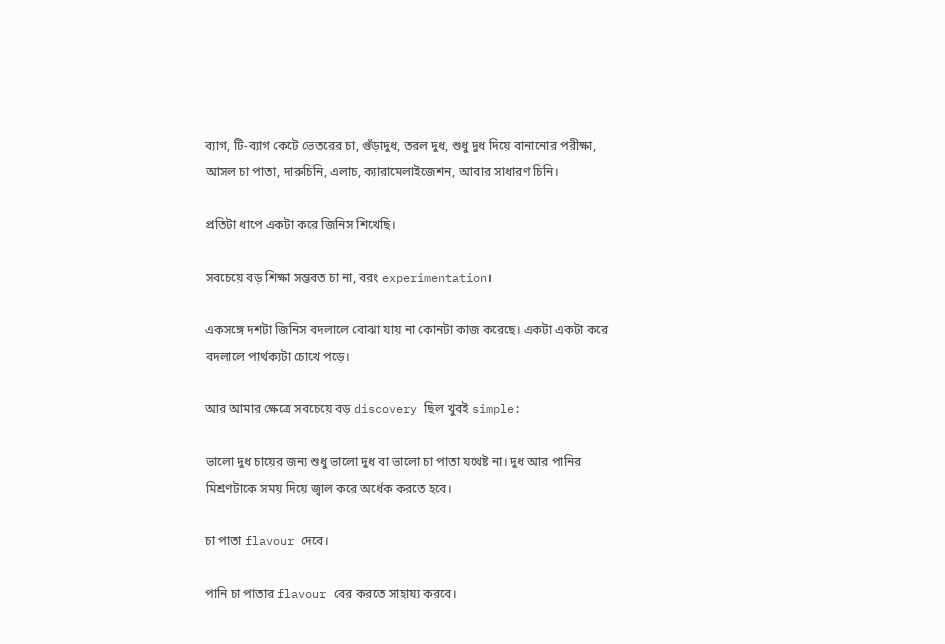ব্যাগ, টি-ব্যাগ কেটে ভেতরের চা, গুঁড়াদুধ, তরল দুধ, শুধু দুধ দিয়ে বানানোর পরীক্ষা, আসল চা পাতা, দারুচিনি, এলাচ, ক্যারামেলাইজেশন, আবার সাধারণ চিনি।

প্রতিটা ধাপে একটা করে জিনিস শিখেছি।

সবচেয়ে বড় শিক্ষা সম্ভবত চা না, বরং experimentation।

একসঙ্গে দশটা জিনিস বদলালে বোঝা যায় না কোনটা কাজ করেছে। একটা একটা করে বদলালে পার্থক্যটা চোখে পড়ে।

আর আমার ক্ষেত্রে সবচেয়ে বড় discovery ছিল খুবই simple:

ভালো দুধ চায়ের জন্য শুধু ভালো দুধ বা ভালো চা পাতা যথেষ্ট না। দুধ আর পানির মিশ্রণটাকে সময় দিয়ে জ্বাল করে অর্ধেক করতে হবে।

চা পাতা flavour দেবে।

পানি চা পাতার flavour বের করতে সাহায্য করবে।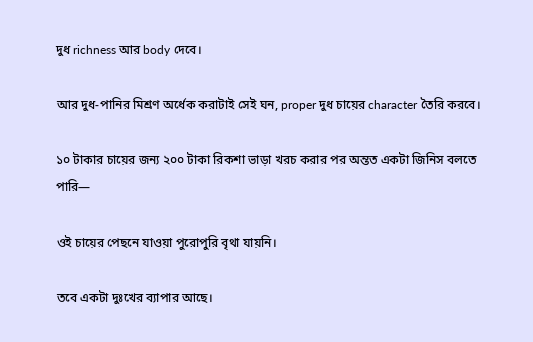দুধ richness আর body দেবে।

আর দুধ-পানির মিশ্রণ অর্ধেক করাটাই সেই ঘন, proper দুধ চায়ের character তৈরি করবে।

১০ টাকার চায়ের জন্য ২০০ টাকা রিকশা ভাড়া খরচ করার পর অন্তত একটা জিনিস বলতে পারি—

ওই চায়ের পেছনে যাওয়া পুরোপুরি বৃথা যায়নি।

তবে একটা দুঃখের ব্যাপার আছে।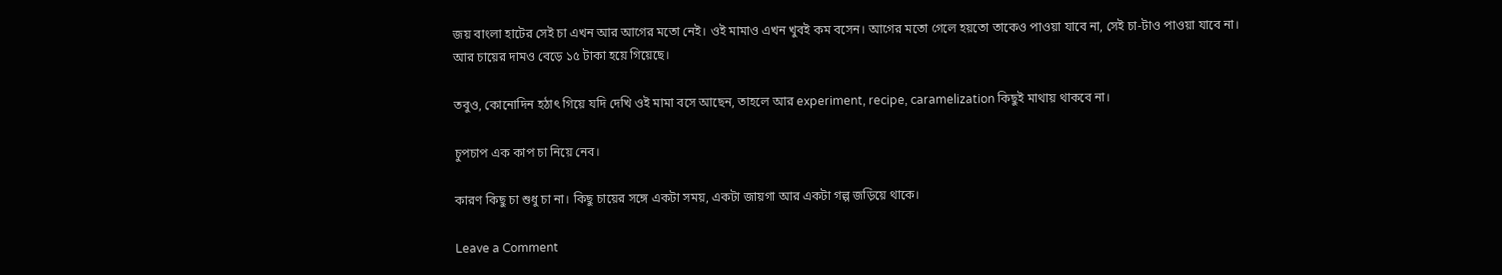জয় বাংলা হাটের সেই চা এখন আর আগের মতো নেই। ওই মামাও এখন খুবই কম বসেন। আগের মতো গেলে হয়তো তাকেও পাওয়া যাবে না, সেই চা-টাও পাওয়া যাবে না। আর চায়ের দামও বেড়ে ১৫ টাকা হয়ে গিয়েছে।

তবুও, কোনোদিন হঠাৎ গিয়ে যদি দেখি ওই মামা বসে আছেন, তাহলে আর experiment, recipe, caramelization কিছুই মাথায় থাকবে না।

চুপচাপ এক কাপ চা নিয়ে নেব।

কারণ কিছু চা শুধু চা না। কিছু চায়ের সঙ্গে একটা সময়, একটা জায়গা আর একটা গল্প জড়িয়ে থাকে।

Leave a Comment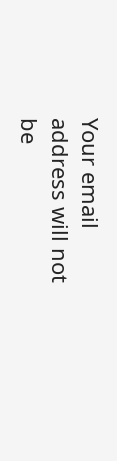Your email address will not be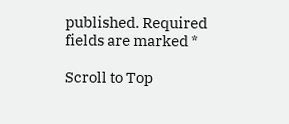published. Required fields are marked *

Scroll to Top